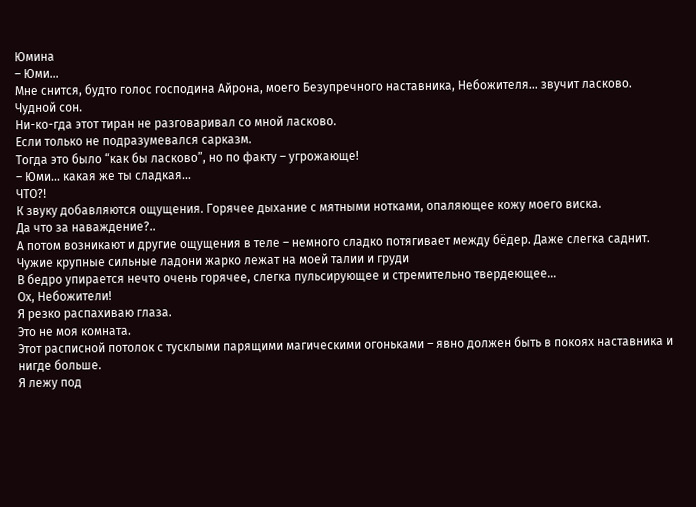Юмина
– Юми…
Мне снится, будто голос господина Айрона, моего Безупречного наставника, Небожителя… звучит ласково. Чудной сон.
Ни-ко-гда этот тиран не разговаривал со мной ласково.
Если только не подразумевался сарказм.
Тогда это было “как бы ласково”, но по факту – угрожающе!
– Юми… какая же ты сладкая…
ЧТО?!
К звуку добавляются ощущения. Горячее дыхание с мятными нотками, опаляющее кожу моего виска.
Да что за наваждение?..
А потом возникают и другие ощущения в теле – немного сладко потягивает между бёдер. Даже слегка саднит.
Чужие крупные сильные ладони жарко лежат на моей талии и груди
В бедро упирается нечто очень горячее, слегка пульсирующее и стремительно твердеющее…
Ох, Небожители!
Я резко распахиваю глаза.
Это не моя комната.
Этот расписной потолок с тусклыми парящими магическими огоньками – явно должен быть в покоях наставника и нигде больше.
Я лежу под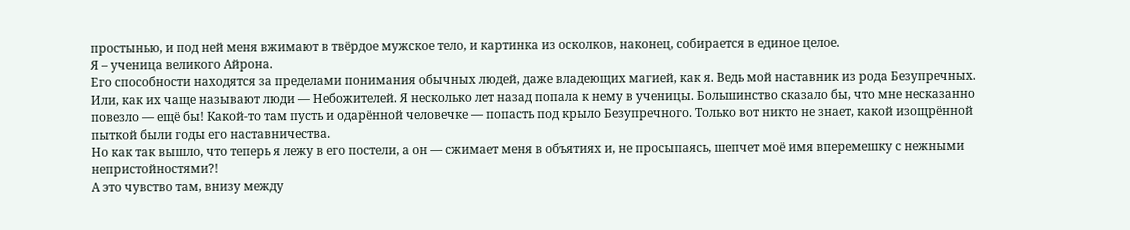простынью, и под ней меня вжимают в твёрдое мужское тело, и картинка из осколков, наконец, собирается в единое целое.
Я – ученица великого Айрона.
Его способности находятся за пределами понимания обычных людей, даже владеющих магией, как я. Ведь мой наставник из рода Безупречных. Или, как их чаще называют люди — Небожителей. Я несколько лет назад попала к нему в ученицы. Большинство сказало бы, что мне несказанно повезло — ещё бы! Какой-то там пусть и одарённой человечке — попасть под крыло Безупречного. Только вот никто не знает, какой изощрённой пыткой были годы его наставничества.
Но как так вышло, что теперь я лежу в его постели, а он — сжимает меня в объятиях и, не просыпаясь, шепчет моё имя вперемешку с нежными непристойностями?!
А это чувство там, внизу между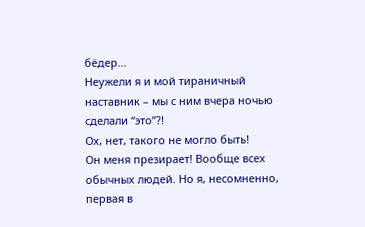бёдер…
Неужели я и мой тираничный наставник – мы с ним вчера ночью сделали “это”?!
Ох, нет, такого не могло быть!
Он меня презирает! Вообще всех обычных людей. Но я, несомненно, первая в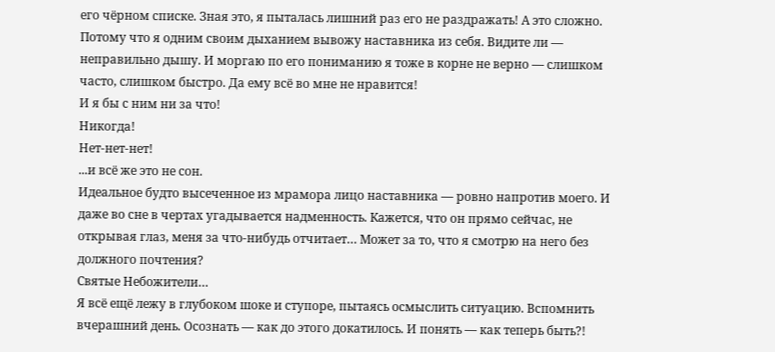его чёрном списке. Зная это, я пыталась лишний раз его не раздражать! А это сложно. Потому что я одним своим дыханием вывожу наставника из себя. Видите ли — неправильно дышу. И моргаю по его пониманию я тоже в корне не верно — слишком часто, слишком быстро. Да ему всё во мне не нравится!
И я бы с ним ни за что!
Никогда!
Нет-нет-нет!
...и всё же это не сон.
Идеальное будто высеченное из мрамора лицо наставника — ровно напротив моего. И даже во сне в чертах угадывается надменность. Кажется, что он прямо сейчас, не открывая глаз, меня за что-нибудь отчитает… Может за то, что я смотрю на него без должного почтения?
Святые Небожители…
Я всё ещё лежу в глубоком шоке и ступоре, пытаясь осмыслить ситуацию. Вспомнить вчерашний день. Осознать — как до этого докатилось. И понять — как теперь быть?!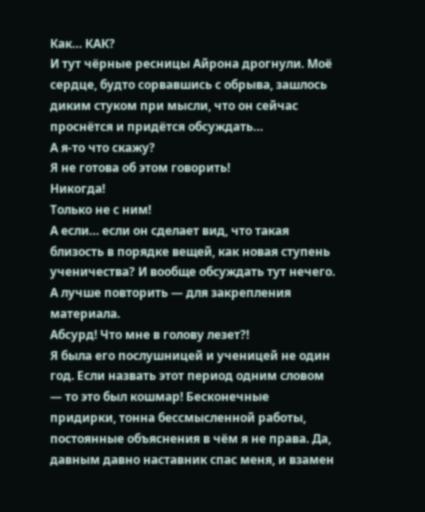Как… КАК?
И тут чёрные ресницы Айрона дрогнули. Моё сердце, будто сорвавшись с обрыва, зашлось диким стуком при мысли, что он сейчас проснётся и придётся обсуждать…
А я-то что скажу?
Я не готова об этом говорить!
Никогда!
Только не с ним!
А если… если он сделает вид, что такая близость в порядке вещей, как новая ступень ученичества? И вообще обсуждать тут нечего. А лучше повторить — для закрепления материала.
Абсурд! Что мне в голову лезет?!
Я была его послушницей и ученицей не один год. Если назвать этот период одним словом — то это был кошмар! Бесконечные придирки, тонна бессмысленной работы, постоянные объяснения в чём я не права. Да, давным давно наставник спас меня, и взамен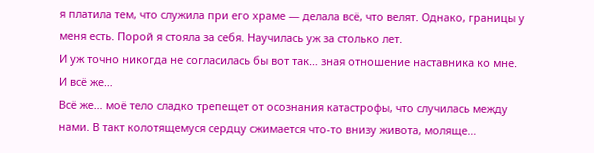я платила тем, что служила при его храме — делала всё, что велят. Однако, границы у меня есть. Порой я стояла за себя. Научилась уж за столько лет.
И уж точно никогда не согласилась бы вот так… зная отношение наставника ко мне.
И всё же…
Всё же… моё тело сладко трепещет от осознания катастрофы, что случилась между нами. В такт колотящемуся сердцу сжимается что-то внизу живота, моляще…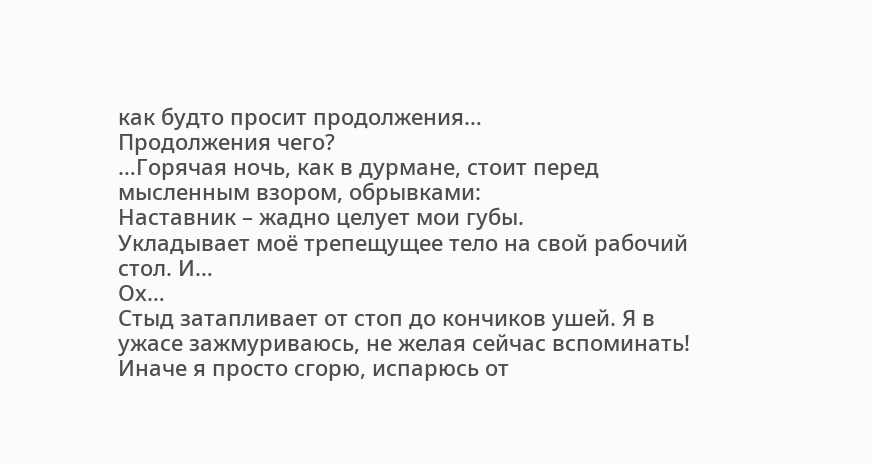как будто просит продолжения…
Продолжения чего?
…Горячая ночь, как в дурмане, стоит перед мысленным взором, обрывками:
Наставник – жадно целует мои губы.
Укладывает моё трепещущее тело на свой рабочий стол. И…
Ох…
Стыд затапливает от стоп до кончиков ушей. Я в ужасе зажмуриваюсь, не желая сейчас вспоминать! Иначе я просто сгорю, испарюсь от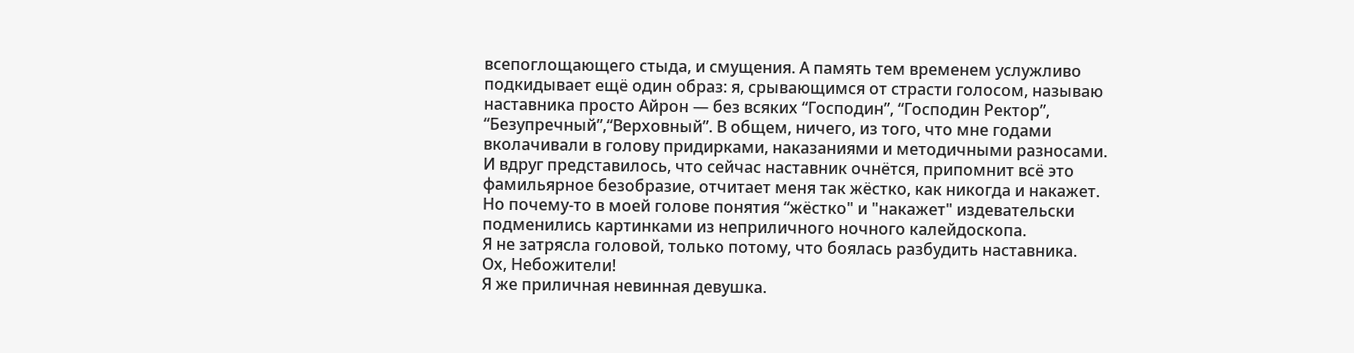всепоглощающего стыда, и смущения. А память тем временем услужливо подкидывает ещё один образ: я, срывающимся от страсти голосом, называю наставника просто Айрон — без всяких “Господин”, “Господин Ректор”, “Безупречный”,“Верховный”. В общем, ничего, из того, что мне годами вколачивали в голову придирками, наказаниями и методичными разносами.
И вдруг представилось, что сейчас наставник очнётся, припомнит всё это фамильярное безобразие, отчитает меня так жёстко, как никогда и накажет.
Но почему-то в моей голове понятия “жёстко" и "накажет" издевательски подменились картинками из неприличного ночного калейдоскопа.
Я не затрясла головой, только потому, что боялась разбудить наставника.
Ох, Небожители!
Я же приличная невинная девушка.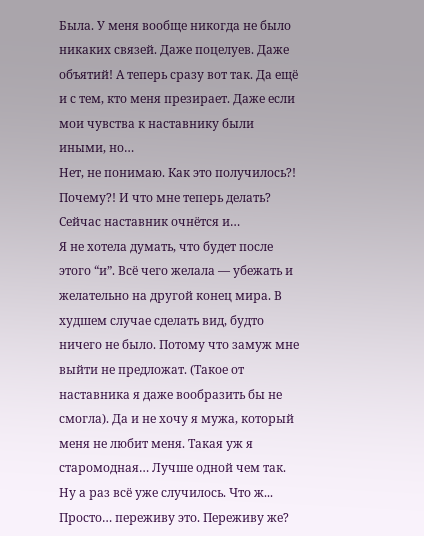Была. У меня вообще никогда не было никаких связей. Даже поцелуев. Даже объятий! А теперь сразу вот так. Да ещё и с тем, кто меня презирает. Даже если мои чувства к наставнику были иными, но…
Нет, не понимаю. Как это получилось?! Почему?! И что мне теперь делать?
Сейчас наставник очнётся и…
Я не хотела думать, что будет после этого “и”. Всё чего желала — убежать и желательно на другой конец мира. В худшем случае сделать вид, будто ничего не было. Потому что замуж мне выйти не предложат. (Такое от наставника я даже вообразить бы не смогла). Да и не хочу я мужа, который меня не любит меня. Такая уж я старомодная… Лучше одной чем так.
Ну а раз всё уже случилось. Что ж... Просто… переживу это. Переживу же?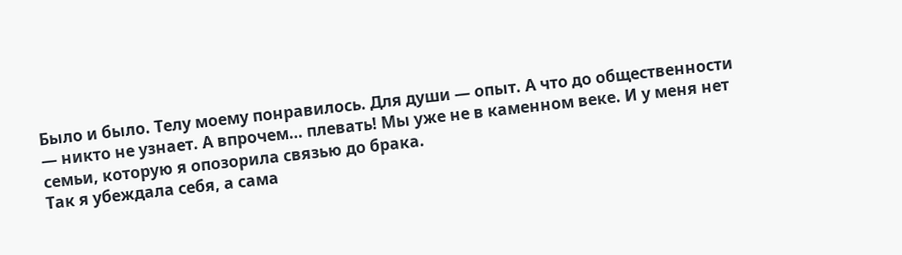Было и было. Телу моему понравилось. Для души — опыт. А что до общественности — никто не узнает. А впрочем… плевать! Мы уже не в каменном веке. И у меня нет семьи, которую я опозорила связью до брака.
Так я убеждала себя, а сама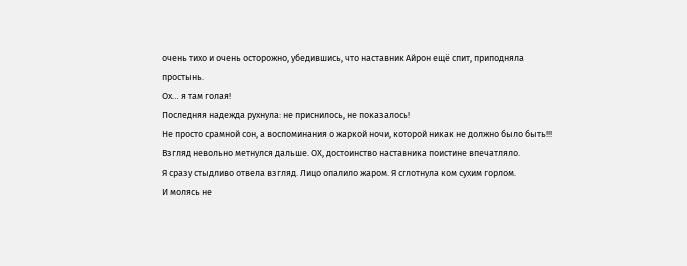очень тихо и очень осторожно, убедившись, что наставник Айрон ещё спит, приподняла простынь.
Ох… я там голая!
Последняя надежда рухнула: не приснилось, не показалось!
Не просто срамной сон, а воспоминания о жаркой ночи, которой никак не должно было быть!!!
Взгляд невольно метнулся дальше. ОХ, достоинство наставника поистине впечатляло.
Я сразу стыдливо отвела взгляд. Лицо опалило жаром. Я сглотнула ком сухим горлом.
И молясь не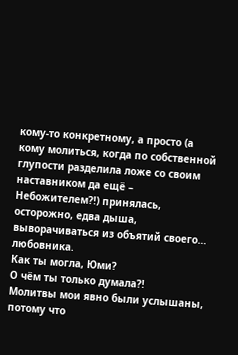кому-то конкретному, а просто (а кому молиться, когда по собственной глупости разделила ложе со своим наставником да ещё – Небожителем?!) принялась, осторожно, едва дыша, выворачиваться из объятий своего… любовника.
Как ты могла, Юми?
О чём ты только думала?!
Молитвы мои явно были услышаны, потому что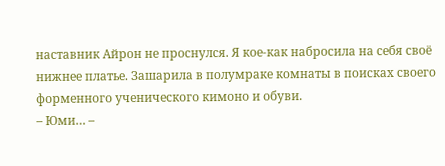наставник Айрон не проснулся. Я кое-как набросила на себя своё нижнее платье. Зашарила в полумраке комнаты в поисках своего форменного ученического кимоно и обуви.
– Юми… –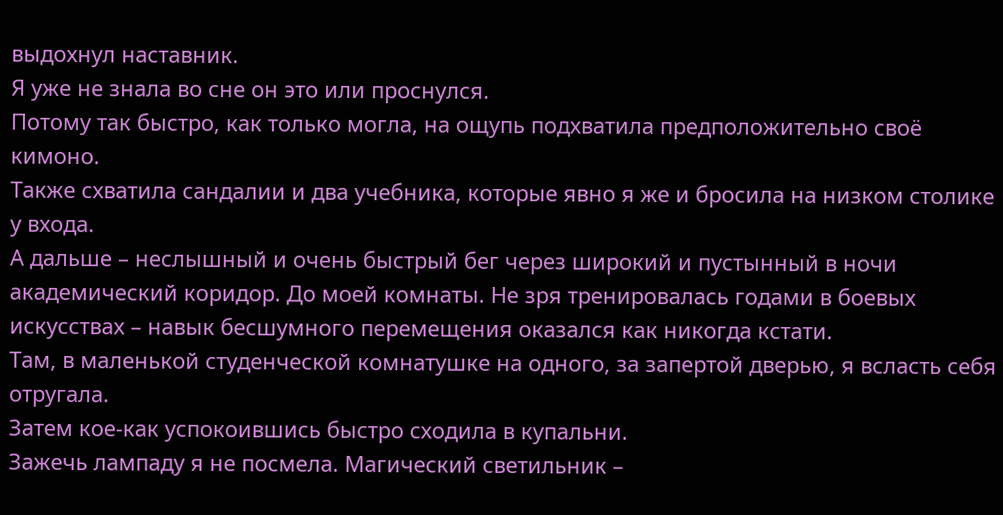выдохнул наставник.
Я уже не знала во сне он это или проснулся.
Потому так быстро, как только могла, на ощупь подхватила предположительно своё кимоно.
Также схватила сандалии и два учебника, которые явно я же и бросила на низком столике у входа.
А дальше – неслышный и очень быстрый бег через широкий и пустынный в ночи академический коридор. До моей комнаты. Не зря тренировалась годами в боевых искусствах – навык бесшумного перемещения оказался как никогда кстати.
Там, в маленькой студенческой комнатушке на одного, за запертой дверью, я всласть себя отругала.
Затем кое-как успокоившись быстро сходила в купальни.
Зажечь лампаду я не посмела. Магический светильник –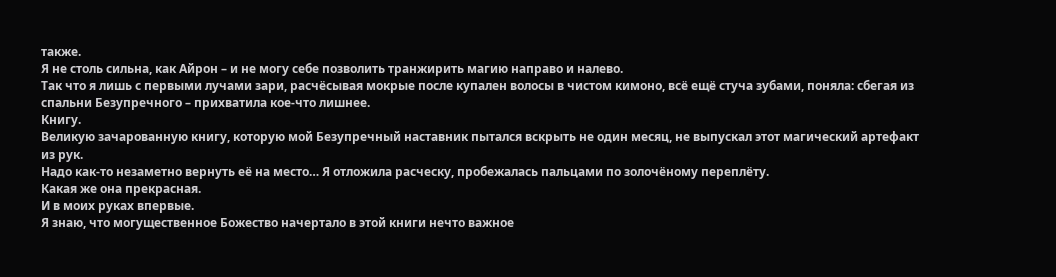также.
Я не столь сильна, как Айрон – и не могу себе позволить транжирить магию направо и налево.
Так что я лишь с первыми лучами зари, расчёсывая мокрые после купален волосы в чистом кимоно, всё ещё стуча зубами, поняла: сбегая из спальни Безупречного – прихватила кое-что лишнее.
Книгу.
Великую зачарованную книгу, которую мой Безупречный наставник пытался вскрыть не один месяц, не выпускал этот магический артефакт из рук.
Надо как-то незаметно вернуть её на место… Я отложила расческу, пробежалась пальцами по золочёному переплёту.
Какая же она прекрасная.
И в моих руках впервые.
Я знаю, что могущественное Божество начертало в этой книги нечто важное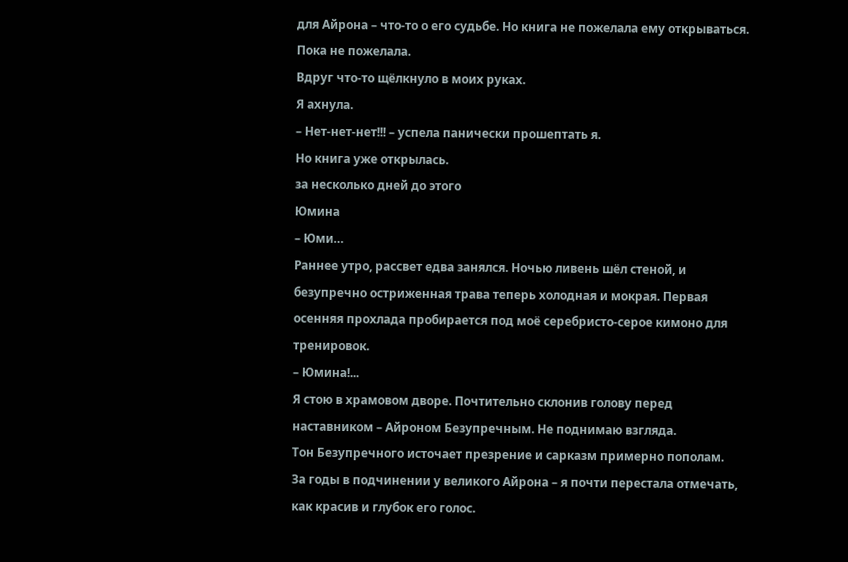для Айрона – что-то о его судьбе. Но книга не пожелала ему открываться. Пока не пожелала.
Вдруг что-то щёлкнуло в моих руках.
Я ахнула.
– Нет-нет-нет!!! – успела панически прошептать я.
Но книга уже открылась.
за несколько дней до этого
Юмина
– Юми…
Раннее утро, рассвет едва занялся. Ночью ливень шёл стеной, и безупречно остриженная трава теперь холодная и мокрая. Первая осенняя прохлада пробирается под моё серебристо-серое кимоно для тренировок.
– Юмина!...
Я стою в храмовом дворе. Почтительно склонив голову перед наставником – Айроном Безупречным. Не поднимаю взгляда.
Тон Безупречного источает презрение и сарказм примерно пополам.
За годы в подчинении у великого Айрона – я почти перестала отмечать, как красив и глубок его голос.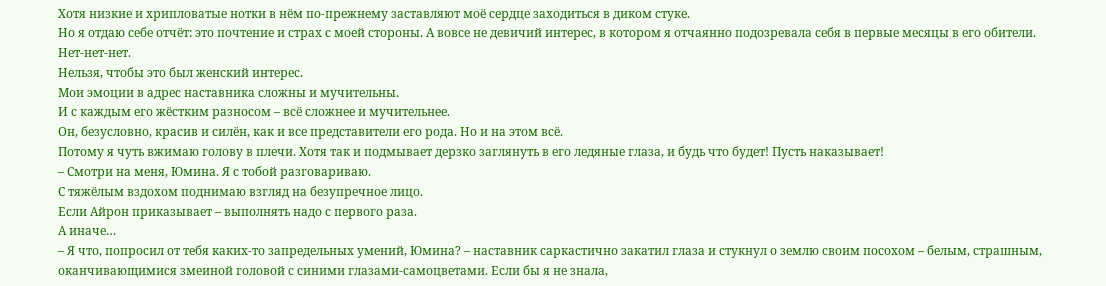Хотя низкие и хрипловатые нотки в нём по-прежнему заставляют моё сердце заходиться в диком стуке.
Но я отдаю себе отчёт: это почтение и страх с моей стороны. А вовсе не девичий интерес, в котором я отчаянно подозревала себя в первые месяцы в его обители.
Нет-нет-нет.
Нельзя, чтобы это был женский интерес.
Мои эмоции в адрес наставника сложны и мучительны.
И с каждым его жёстким разносом – всё сложнее и мучительнее.
Он, безусловно, красив и силён, как и все представители его рода. Но и на этом всё.
Потому я чуть вжимаю голову в плечи. Хотя так и подмывает дерзко заглянуть в его ледяные глаза, и будь что будет! Пусть наказывает!
– Смотри на меня, Юмина. Я с тобой разговариваю.
С тяжёлым вздохом поднимаю взгляд на безупречное лицо.
Если Айрон приказывает – выполнять надо с первого раза.
А иначе…
– Я что, попросил от тебя каких-то запредельных умений, Юмина? – наставник саркастично закатил глаза и стукнул о землю своим посохом – белым, страшным, оканчивающимися змеиной головой с синими глазами-самоцветами. Если бы я не знала,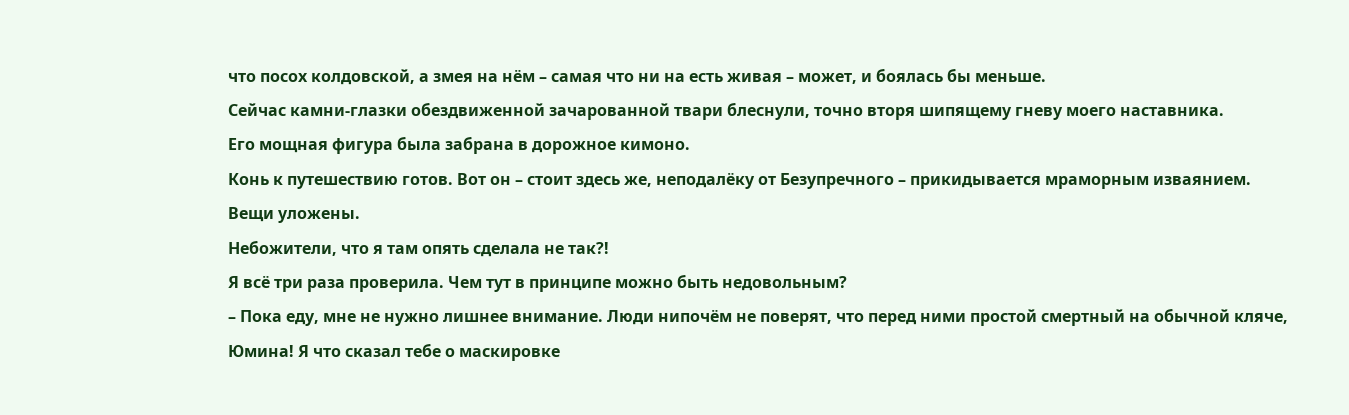что посох колдовской, а змея на нём – самая что ни на есть живая – может, и боялась бы меньше.
Сейчас камни-глазки обездвиженной зачарованной твари блеснули, точно вторя шипящему гневу моего наставника.
Его мощная фигура была забрана в дорожное кимоно.
Конь к путешествию готов. Вот он – стоит здесь же, неподалёку от Безупречного – прикидывается мраморным изваянием.
Вещи уложены.
Небожители, что я там опять сделала не так?!
Я всё три раза проверила. Чем тут в принципе можно быть недовольным?
– Пока еду, мне не нужно лишнее внимание. Люди нипочём не поверят, что перед ними простой смертный на обычной кляче, Юмина! Я что сказал тебе о маскировке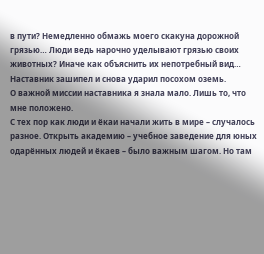в пути? Немедленно обмажь моего скакуна дорожной грязью… Люди ведь нарочно уделывают грязью своих животных? Иначе как объяснить их непотребный вид…
Наставник зашипел и снова ударил посохом оземь.
О важной миссии наставника я знала мало. Лишь то, что мне положено.
С тех пор как люди и ёкаи начали жить в мире – случалось разное. Открыть академию – учебное заведение для юных одарённых людей и ёкаев – было важным шагом. Но там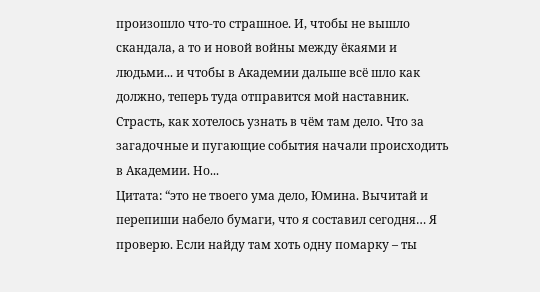произошло что-то страшное. И, чтобы не вышло скандала, а то и новой войны между ёкаями и людьми... и чтобы в Академии дальше всё шло как должно, теперь туда отправится мой наставник.
Страсть, как хотелось узнать в чём там дело. Что за загадочные и пугающие события начали происходить в Академии. Но...
Цитата: “это не твоего ума дело, Юмина. Вычитай и перепиши набело бумаги, что я составил сегодня… Я проверю. Если найду там хоть одну помарку – ты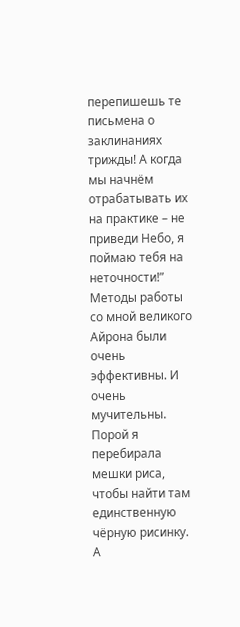перепишешь те письмена о заклинаниях трижды! А когда мы начнём отрабатывать их на практике – не приведи Небо, я поймаю тебя на неточности!”
Методы работы со мной великого Айрона были очень эффективны. И очень мучительны. Порой я перебирала мешки риса, чтобы найти там единственную чёрную рисинку. А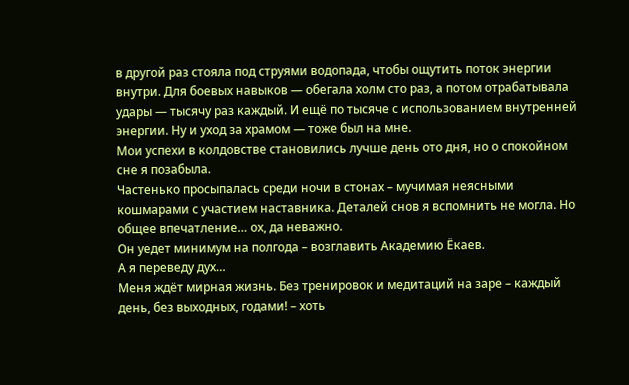в другой раз стояла под струями водопада, чтобы ощутить поток энергии внутри. Для боевых навыков — обегала холм сто раз, а потом отрабатывала удары — тысячу раз каждый. И ещё по тысяче с использованием внутренней энергии. Ну и уход за храмом — тоже был на мне.
Мои успехи в колдовстве становились лучше день ото дня, но о спокойном сне я позабыла.
Частенько просыпалась среди ночи в стонах – мучимая неясными кошмарами с участием наставника. Деталей снов я вспомнить не могла. Но общее впечатление… ох, да неважно.
Он уедет минимум на полгода – возглавить Академию Ёкаев.
А я переведу дух…
Меня ждёт мирная жизнь. Без тренировок и медитаций на заре – каждый день, без выходных, годами! – хоть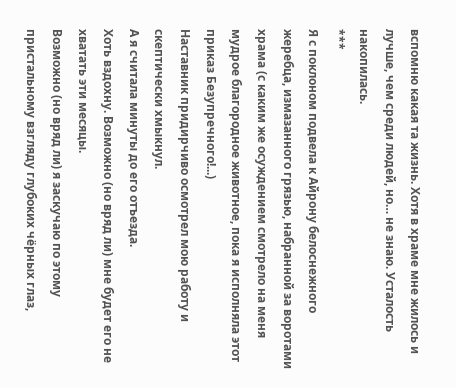вспомню какая та жизнь. Хотя в храме мне жилось и лучше, чем среди людей, но… не знаю. Усталость накопилась.
***
Я с поклоном подвела к Айрону белоснежного жеребца, измазанного грязью, набранной за воротами храма (с каким же осуждением смотрело на меня мудрое благородное животное, пока я исполняла этот приказ Безупречного!...)
Наставник придирчиво осмотрел мою работу и скептически хмыкнул.
А я считала минуты до его отъезда.
Хоть вздохну. Возможно (но вряд ли) мне будет его не хватать эти месяцы.
Возможно (но вряд ли) я заскучаю по этому пристальному взгляду глубоких чёрных глаз,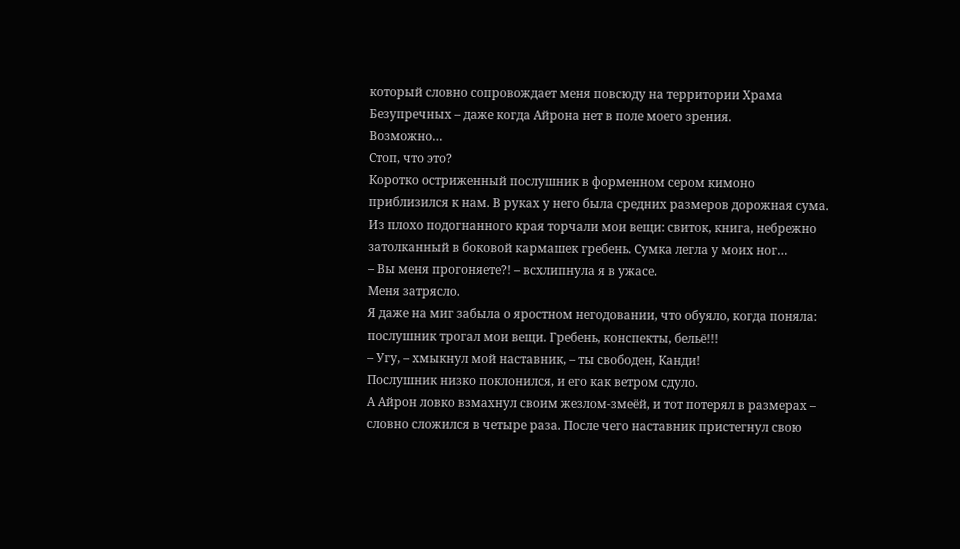который словно сопровождает меня повсюду на территории Храма Безупречных – даже когда Айрона нет в поле моего зрения.
Возможно…
Стоп, что это?
Коротко остриженный послушник в форменном сером кимоно приблизился к нам. В руках у него была средних размеров дорожная сума. Из плохо подогнанного края торчали мои вещи: свиток, книга, небрежно затолканный в боковой кармашек гребень. Сумка легла у моих ног…
– Вы меня прогоняете?! – всхлипнула я в ужасе.
Меня затрясло.
Я даже на миг забыла о яростном негодовании, что обуяло, когда поняла: послушник трогал мои вещи. Гребень, конспекты, бельё!!!
– Угу, – хмыкнул мой наставник, – ты свободен, Канди!
Послушник низко поклонился, и его как ветром сдуло.
А Айрон ловко взмахнул своим жезлом-змеёй, и тот потерял в размерах – словно сложился в четыре раза. После чего наставник пристегнул свою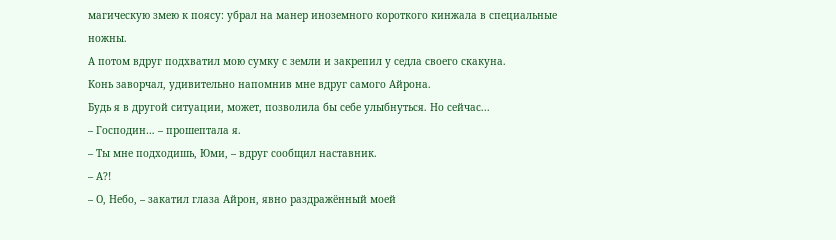магическую змею к поясу: убрал на манер иноземного короткого кинжала в специальные ножны.
А потом вдруг подхватил мою сумку с земли и закрепил у седла своего скакуна.
Конь заворчал, удивительно напомнив мне вдруг самого Айрона.
Будь я в другой ситуации, может, позволила бы себе улыбнуться. Но сейчас...
– Господин… – прошептала я.
– Ты мне подходишь, Юми, – вдруг сообщил наставник.
– А?!
– О, Небо, – закатил глаза Айрон, явно раздражённый моей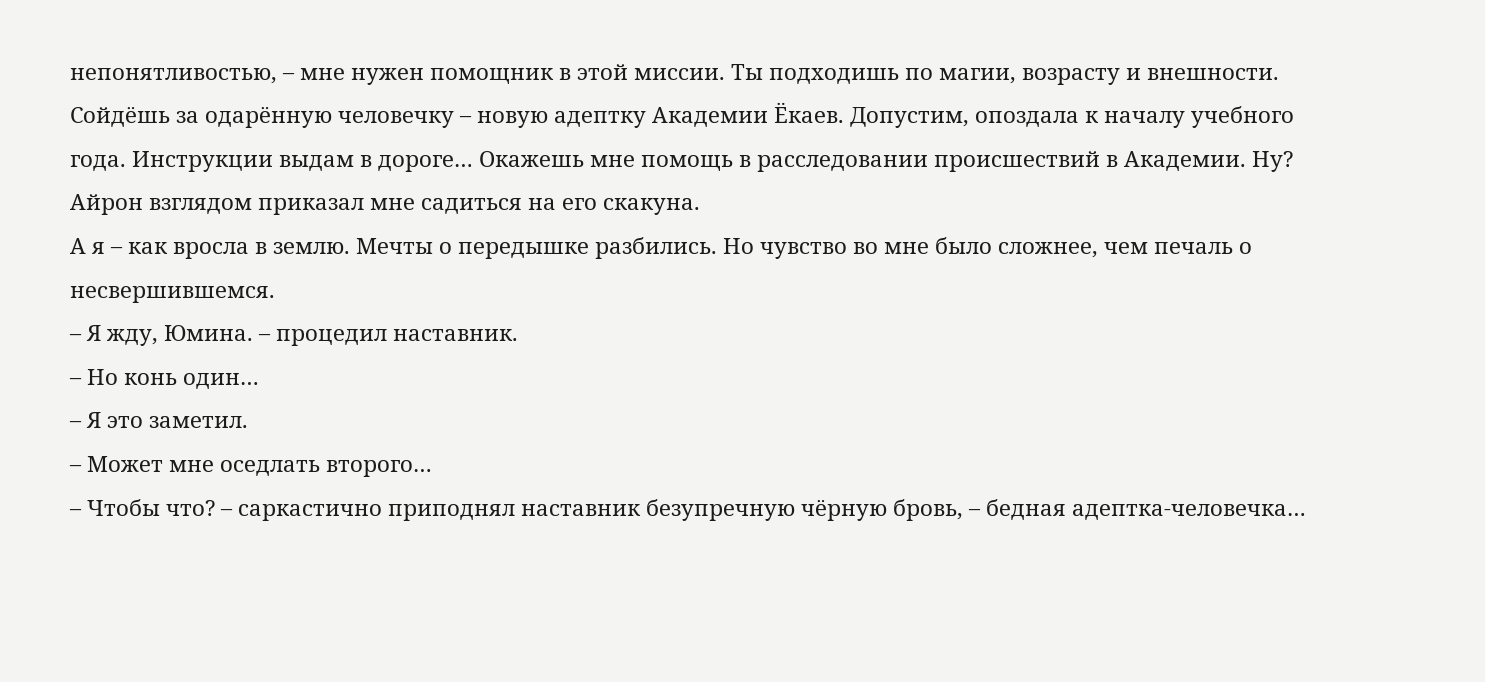непонятливостью, – мне нужен помощник в этой миссии. Ты подходишь по магии, возрасту и внешности. Сойдёшь за одарённую человечку – новую адептку Академии Ёкаев. Допустим, опоздала к началу учебного года. Инструкции выдам в дороге… Окажешь мне помощь в расследовании происшествий в Академии. Ну?
Айрон взглядом приказал мне садиться на его скакуна.
А я – как вросла в землю. Мечты о передышке разбились. Но чувство во мне было сложнее, чем печаль о несвершившемся.
– Я жду, Юмина. – процедил наставник.
– Но конь один…
– Я это заметил.
– Может мне оседлать второго…
– Чтобы что? – саркастично приподнял наставник безупречную чёрную бровь, – бедная адептка-человечка…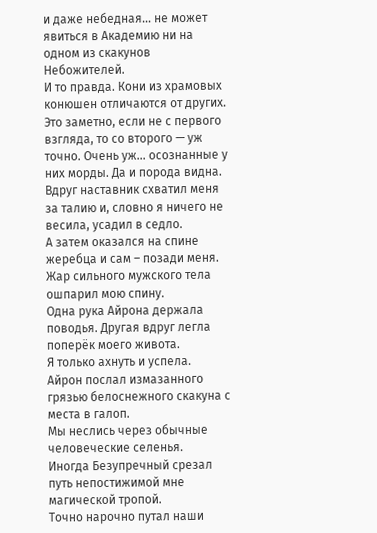и даже небедная… не может явиться в Академию ни на одном из скакунов Небожителей.
И то правда. Кони из храмовых конюшен отличаются от других. Это заметно, если не с первого взгляда, то со второго — уж точно. Очень уж... осознанные у них морды. Да и порода видна.
Вдруг наставник схватил меня за талию и, словно я ничего не весила, усадил в седло.
А затем оказался на спине жеребца и сам – позади меня. Жар сильного мужского тела ошпарил мою спину.
Одна рука Айрона держала поводья. Другая вдруг легла поперёк моего живота.
Я только ахнуть и успела.
Айрон послал измазанного грязью белоснежного скакуна с места в галоп.
Мы неслись через обычные человеческие селенья.
Иногда Безупречный срезал путь непостижимой мне магической тропой.
Точно нарочно путал наши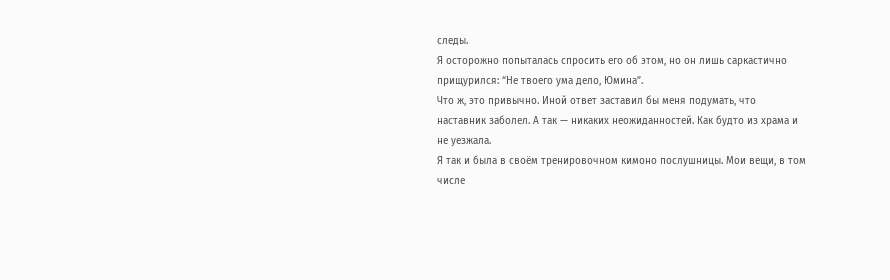следы.
Я осторожно попыталась спросить его об этом, но он лишь саркастично прищурился: “Не твоего ума дело, Юмина”.
Что ж, это привычно. Иной ответ заставил бы меня подумать, что наставник заболел. А так — никаких неожиданностей. Как будто из храма и не уезжала.
Я так и была в своём тренировочном кимоно послушницы. Мои вещи, в том числе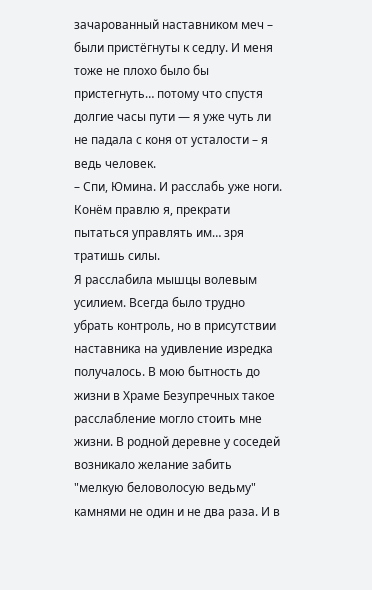зачарованный наставником меч – были пристёгнуты к седлу. И меня тоже не плохо было бы пристегнуть… потому что спустя долгие часы пути — я уже чуть ли не падала с коня от усталости – я ведь человек.
– Спи, Юмина. И расслабь уже ноги. Конём правлю я, прекрати пытаться управлять им… зря тратишь силы.
Я расслабила мышцы волевым усилием. Всегда было трудно убрать контроль, но в присутствии наставника на удивление изредка получалось. В мою бытность до жизни в Храме Безупречных такое расслабление могло стоить мне жизни. В родной деревне у соседей возникало желание забить "мелкую беловолосую ведьму" камнями не один и не два раза. И в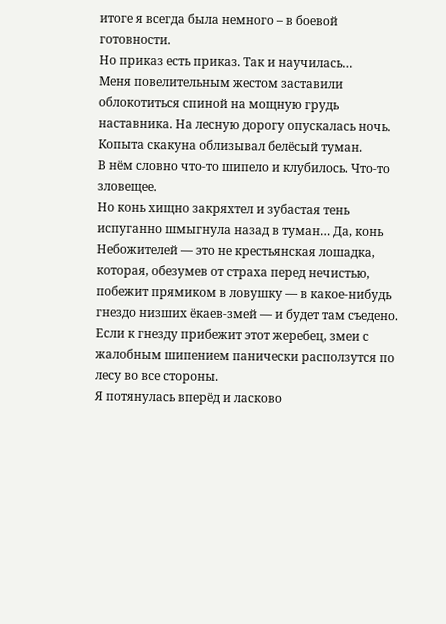итоге я всегда была немного – в боевой готовности.
Но приказ есть приказ. Так и научилась…
Меня повелительным жестом заставили облокотиться спиной на мощную грудь наставника. На лесную дорогу опускалась ночь. Копыта скакуна облизывал белёсый туман.
В нём словно что-то шипело и клубилось. Что-то зловещее.
Но конь хищно закряхтел и зубастая тень испуганно шмыгнула назад в туман… Да, конь Небожителей — это не крестьянская лошадка, которая, обезумев от страха перед нечистью, побежит прямиком в ловушку — в какое-нибудь гнездо низших ёкаев-змей — и будет там съедено. Если к гнезду прибежит этот жеребец, змеи с жалобным шипением панически расползутся по лесу во все стороны.
Я потянулась вперёд и ласково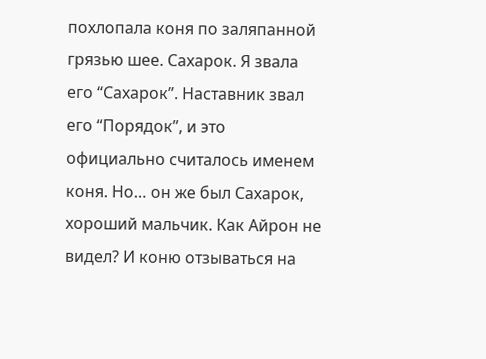похлопала коня по заляпанной грязью шее. Сахарок. Я звала его “Сахарок”. Наставник звал его “Порядок”, и это официально считалось именем коня. Но… он же был Сахарок, хороший мальчик. Как Айрон не видел? И коню отзываться на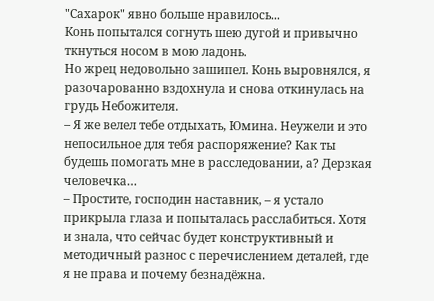"Сахарок" явно больше нравилось...
Конь попытался согнуть шею дугой и привычно ткнуться носом в мою ладонь.
Но жрец недовольно зашипел. Конь выровнялся, я разочарованно вздохнула и снова откинулась на грудь Небожителя.
– Я же велел тебе отдыхать, Юмина. Неужели и это непосильное для тебя распоряжение? Как ты будешь помогать мне в расследовании, а? Дерзкая человечка…
– Простите, господин наставник, – я устало прикрыла глаза и попыталась расслабиться. Хотя и знала, что сейчас будет конструктивный и методичный разнос с перечислением деталей, где я не права и почему безнадёжна.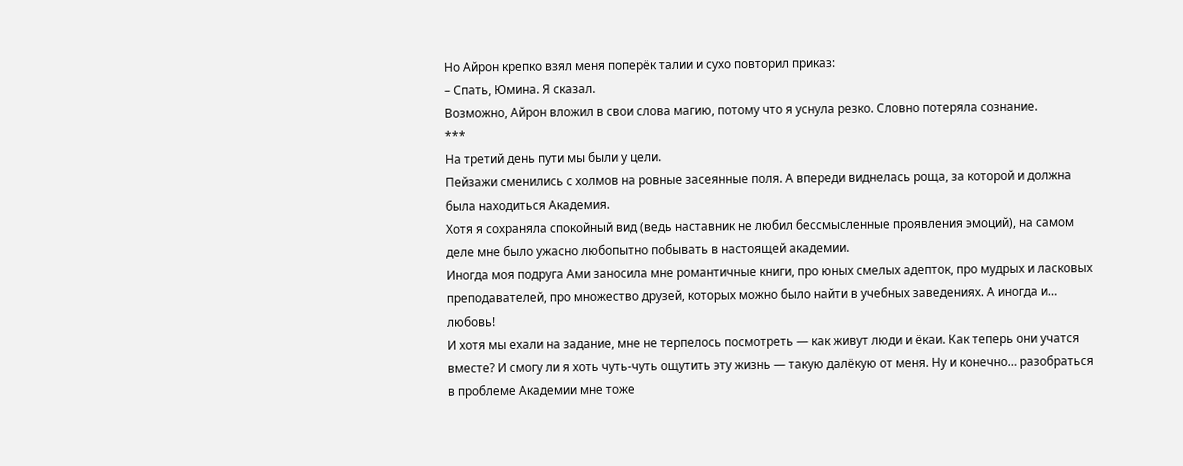Но Айрон крепко взял меня поперёк талии и сухо повторил приказ:
– Спать, Юмина. Я сказал.
Возможно, Айрон вложил в свои слова магию, потому что я уснула резко. Словно потеряла сознание.
***
На третий день пути мы были у цели.
Пейзажи сменились с холмов на ровные засеянные поля. А впереди виднелась роща, за которой и должна была находиться Академия.
Хотя я сохраняла спокойный вид (ведь наставник не любил бессмысленные проявления эмоций), на самом деле мне было ужасно любопытно побывать в настоящей академии.
Иногда моя подруга Ами заносила мне романтичные книги, про юных смелых адепток, про мудрых и ласковых преподавателей, про множество друзей, которых можно было найти в учебных заведениях. А иногда и… любовь!
И хотя мы ехали на задание, мне не терпелось посмотреть — как живут люди и ёкаи. Как теперь они учатся вместе? И смогу ли я хоть чуть-чуть ощутить эту жизнь — такую далёкую от меня. Ну и конечно… разобраться в проблеме Академии мне тоже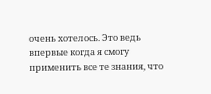очень хотелось. Это ведь впервые когда я смогу применить все те знания, что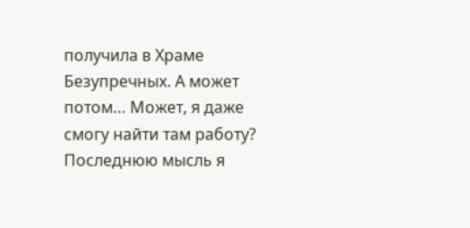получила в Храме Безупречных. А может потом… Может, я даже смогу найти там работу?
Последнюю мысль я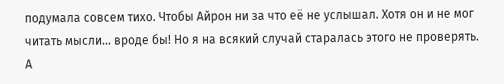подумала совсем тихо. Чтобы Айрон ни за что её не услышал. Хотя он и не мог читать мысли… вроде бы! Но я на всякий случай старалась этого не проверять.
А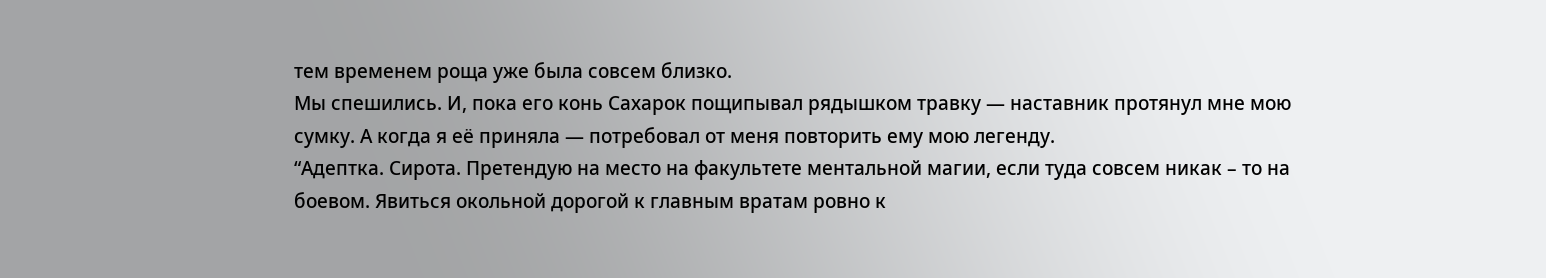тем временем роща уже была совсем близко.
Мы спешились. И, пока его конь Сахарок пощипывал рядышком травку — наставник протянул мне мою сумку. А когда я её приняла — потребовал от меня повторить ему мою легенду.
“Адептка. Сирота. Претендую на место на факультете ментальной магии, если туда совсем никак – то на боевом. Явиться окольной дорогой к главным вратам ровно к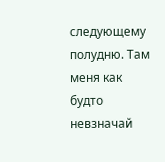следующему полудню. Там меня как будто невзначай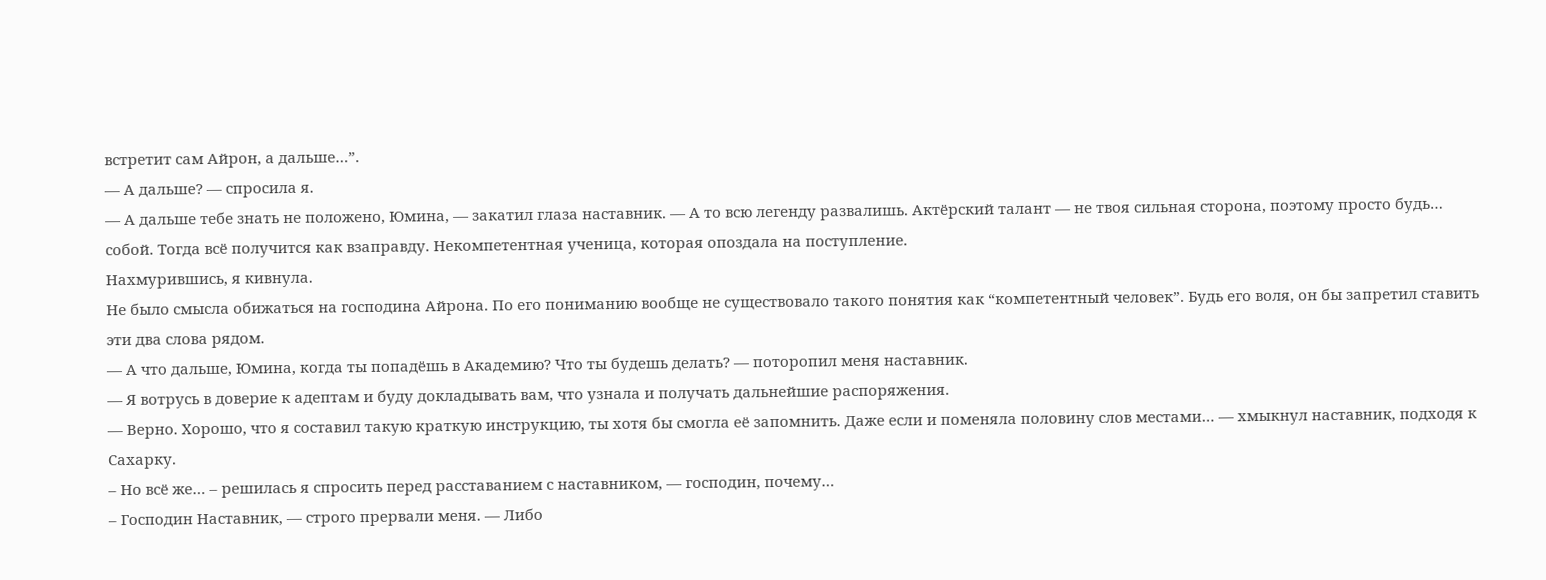встретит сам Айрон, а дальше…”.
— А дальше? — спросила я.
— А дальше тебе знать не положено, Юмина, — закатил глаза наставник. — А то всю легенду развалишь. Актёрский талант — не твоя сильная сторона, поэтому просто будь… собой. Тогда всё получится как взаправду. Некомпетентная ученица, которая опоздала на поступление.
Нахмурившись, я кивнула.
Не было смысла обижаться на господина Айрона. По его пониманию вообще не существовало такого понятия как “компетентный человек”. Будь его воля, он бы запретил ставить эти два слова рядом.
— А что дальше, Юмина, когда ты попадёшь в Академию? Что ты будешь делать? — поторопил меня наставник.
— Я вотрусь в доверие к адептам и буду докладывать вам, что узнала и получать дальнейшие распоряжения.
— Верно. Хорошо, что я составил такую краткую инструкцию, ты хотя бы смогла её запомнить. Даже если и поменяла половину слов местами… — хмыкнул наставник, подходя к Сахарку.
– Но всё же… – решилась я спросить перед расставанием с наставником, — господин, почему…
– Господин Наставник, — строго прервали меня. — Либо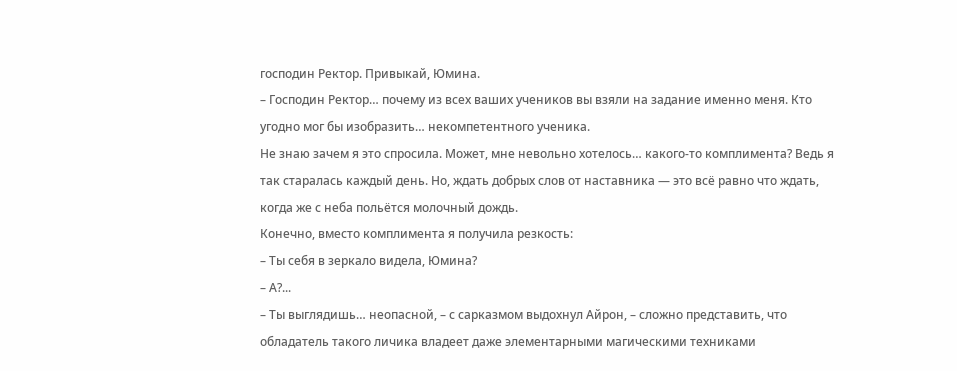господин Ректор. Привыкай, Юмина.
– Господин Ректор… почему из всех ваших учеников вы взяли на задание именно меня. Кто угодно мог бы изобразить… некомпетентного ученика.
Не знаю зачем я это спросила. Может, мне невольно хотелось… какого-то комплимента? Ведь я так старалась каждый день. Но, ждать добрых слов от наставника — это всё равно что ждать, когда же с неба польётся молочный дождь.
Конечно, вместо комплимента я получила резкость:
– Ты себя в зеркало видела, Юмина?
– А?...
– Ты выглядишь… неопасной, – с сарказмом выдохнул Айрон, – сложно представить, что обладатель такого личика владеет даже элементарными магическими техниками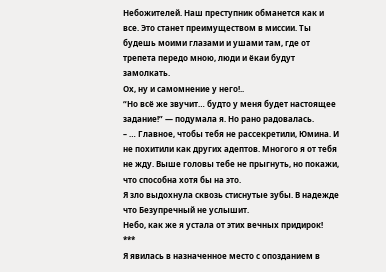Небожителей. Наш преступник обманется как и все. Это станет преимуществом в миссии. Ты будешь моими глазами и ушами там, где от трепета передо мною, люди и ёкаи будут замолкать.
Ох, ну и самомнение у него!..
“Но всё же звучит… будто у меня будет настоящее задание!” — подумала я. Но рано радовалась.
– … Главное, чтобы тебя не рассекретили, Юмина. И не похитили как других адептов. Многого я от тебя не жду. Выше головы тебе не прыгнуть, но покажи, что способна хотя бы на это.
Я зло выдохнула сквозь стиснутые зубы. В надежде что Безупречный не услышит.
Небо, как же я устала от этих вечных придирок!
***
Я явилась в назначенное место с опозданием в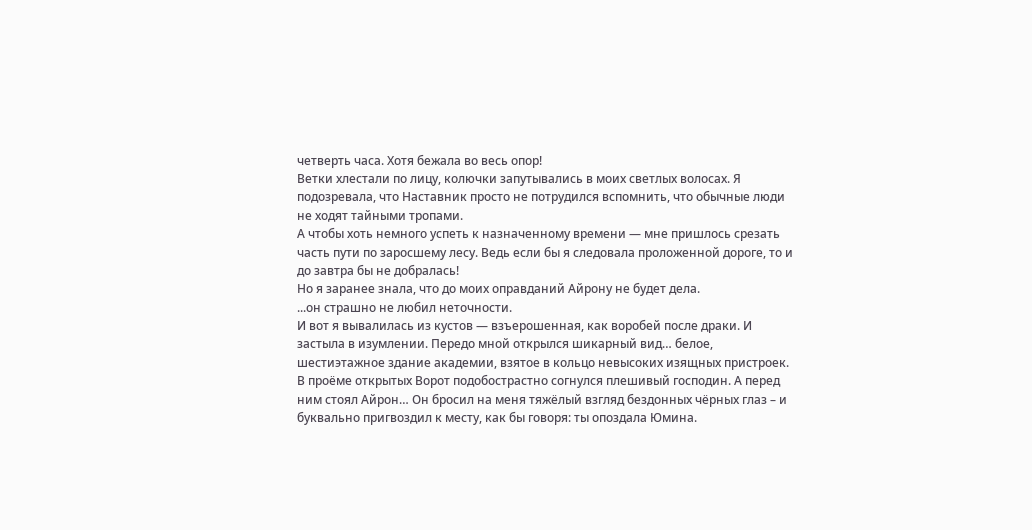четверть часа. Хотя бежала во весь опор!
Ветки хлестали по лицу, колючки запутывались в моих светлых волосах. Я подозревала, что Наставник просто не потрудился вспомнить, что обычные люди не ходят тайными тропами.
А чтобы хоть немного успеть к назначенному времени — мне пришлось срезать часть пути по заросшему лесу. Ведь если бы я следовала проложенной дороге, то и до завтра бы не добралась!
Но я заранее знала, что до моих оправданий Айрону не будет дела.
...он страшно не любил неточности.
И вот я вывалилась из кустов — взъерошенная, как воробей после драки. И застыла в изумлении. Передо мной открылся шикарный вид… белое, шестиэтажное здание академии, взятое в кольцо невысоких изящных пристроек.
В проёме открытых Ворот подобострастно согнулся плешивый господин. А перед ним стоял Айрон… Он бросил на меня тяжёлый взгляд бездонных чёрных глаз – и буквально пригвоздил к месту, как бы говоря: ты опоздала Юмина.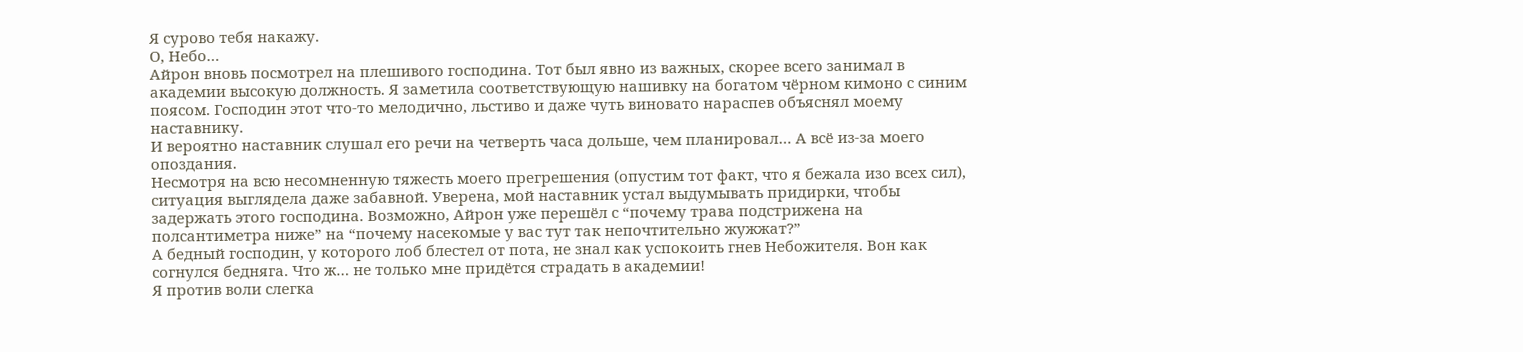Я сурово тебя накажу.
О, Небо…
Айрон вновь посмотрел на плешивого господина. Тот был явно из важных, скорее всего занимал в академии высокую должность. Я заметила соответствующую нашивку на богатом чёрном кимоно с синим поясом. Господин этот что-то мелодично, льстиво и даже чуть виновато нараспев объяснял моему наставнику.
И вероятно наставник слушал его речи на четверть часа дольше, чем планировал… А всё из-за моего опоздания.
Несмотря на всю несомненную тяжесть моего прегрешения (опустим тот факт, что я бежала изо всех сил), ситуация выглядела даже забавной. Уверена, мой наставник устал выдумывать придирки, чтобы задержать этого господина. Возможно, Айрон уже перешёл с “почему трава подстрижена на полсантиметра ниже” на “почему насекомые у вас тут так непочтительно жужжат?”
А бедный господин, у которого лоб блестел от пота, не знал как успокоить гнев Небожителя. Вон как согнулся бедняга. Что ж… не только мне придётся страдать в академии!
Я против воли слегка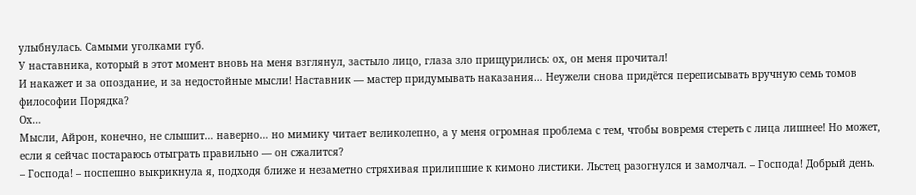улыбнулась. Самыми уголками губ.
У наставника, который в этот момент вновь на меня взглянул, застыло лицо, глаза зло прищурились: ох, он меня прочитал!
И накажет и за опоздание, и за недостойные мысли! Наставник — мастер придумывать наказания… Неужели снова придётся переписывать вручную семь томов философии Порядка?
Ох…
Мысли, Айрон, конечно, не слышит… наверно… но мимику читает великолепно, а у меня огромная проблема с тем, чтобы вовремя стереть с лица лишнее! Но может, если я сейчас постараюсь отыграть правильно — он сжалится?
– Господа! – поспешно выкрикнула я, подходя ближе и незаметно стряхивая прилипшие к кимоно листики. Льстец разогнулся и замолчал. – Господа! Добрый день.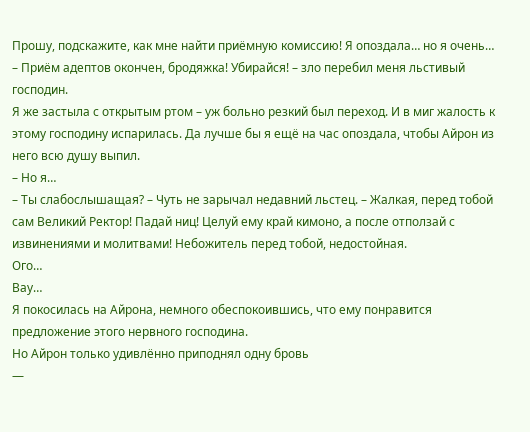Прошу, подскажите, как мне найти приёмную комиссию! Я опоздала… но я очень…
– Приём адептов окончен, бродяжка! Убирайся! – зло перебил меня льстивый господин.
Я же застыла с открытым ртом – уж больно резкий был переход. И в миг жалость к этому господину испарилась. Да лучше бы я ещё на час опоздала, чтобы Айрон из него всю душу выпил.
– Но я…
– Ты слабослышащая? – Чуть не зарычал недавний льстец. – Жалкая, перед тобой сам Великий Ректор! Падай ниц! Целуй ему край кимоно, а после отползай с извинениями и молитвами! Небожитель перед тобой, недостойная.
Ого…
Вау…
Я покосилась на Айрона, немного обеспокоившись, что ему понравится предложение этого нервного господина.
Но Айрон только удивлённо приподнял одну бровь
—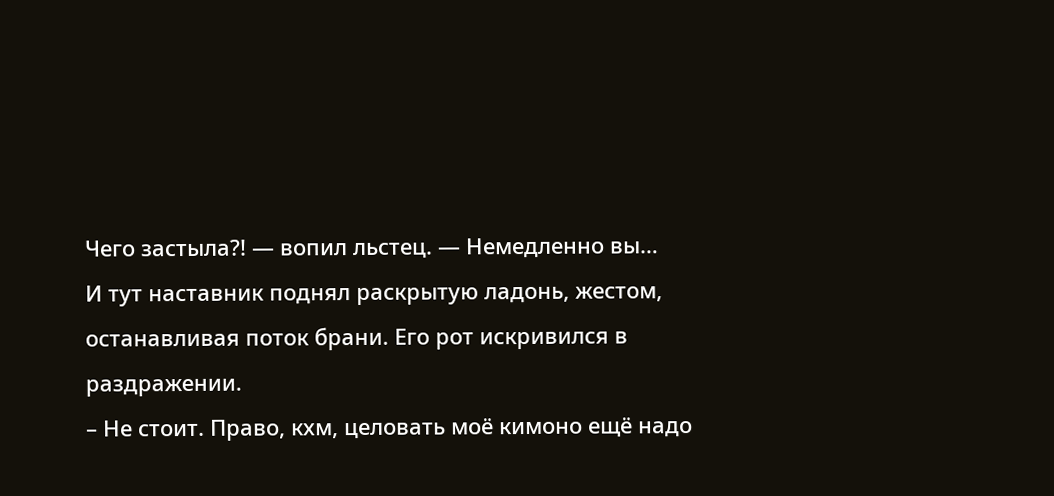Чего застыла?! — вопил льстец. — Немедленно вы…
И тут наставник поднял раскрытую ладонь, жестом, останавливая поток брани. Его рот искривился в раздражении.
– Не стоит. Право, кхм, целовать моё кимоно ещё надо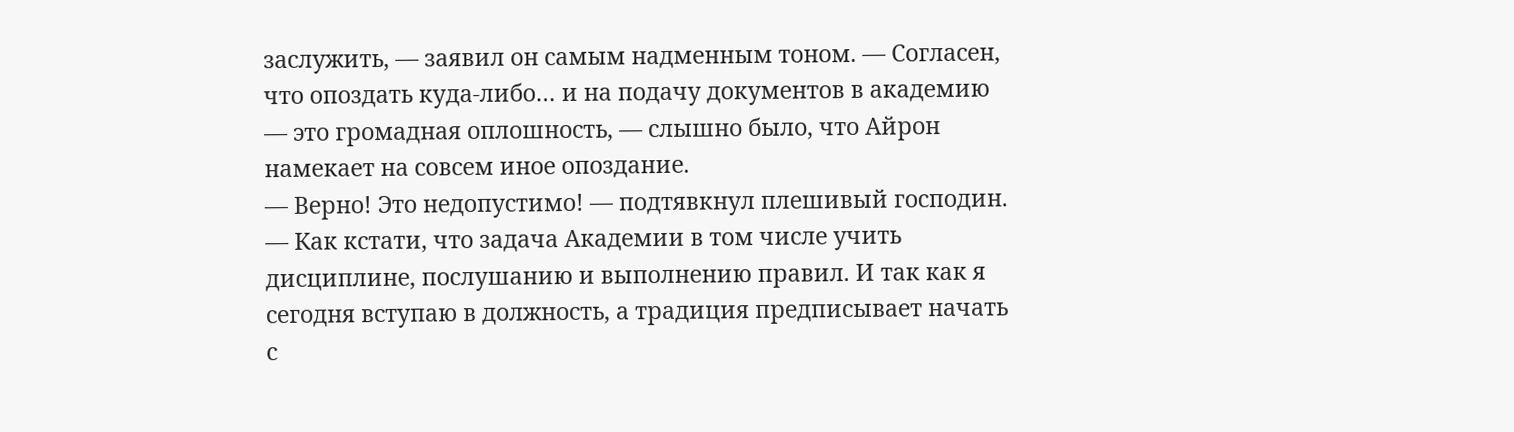заслужить, — заявил он самым надменным тоном. — Согласен, что опоздать куда-либо… и на подачу документов в академию — это громадная оплошность, — слышно было, что Айрон намекает на совсем иное опоздание.
— Верно! Это недопустимо! — подтявкнул плешивый господин.
— Как кстати, что задача Академии в том числе учить дисциплине, послушанию и выполнению правил. И так как я сегодня вступаю в должность, а традиция предписывает начать с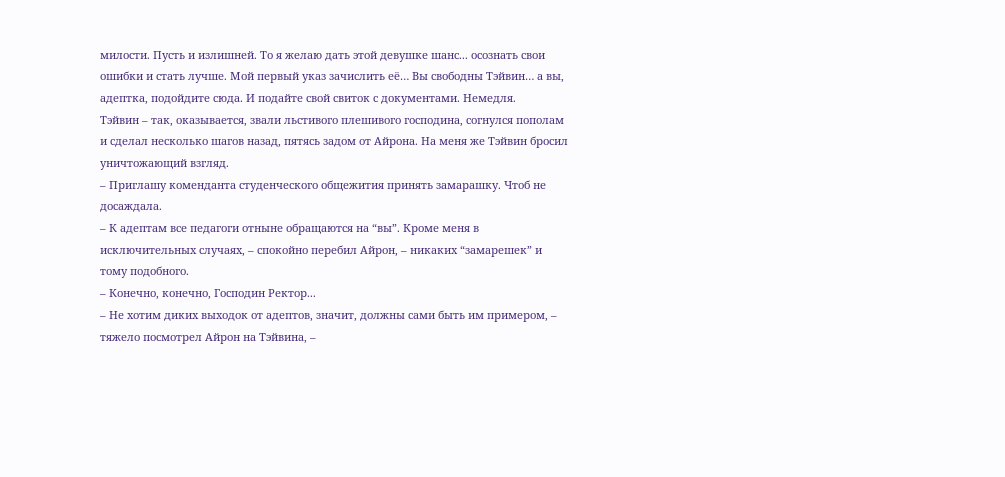милости. Пусть и излишней. То я желаю дать этой девушке шанс... осознать свои ошибки и стать лучше. Мой первый указ зачислить её… Вы свободны Тэйвин… а вы, адептка, подойдите сюда. И подайте свой свиток с документами. Немедля.
Тэйвин – так, оказывается, звали льстивого плешивого господина, согнулся пополам и сделал несколько шагов назад, пятясь задом от Айрона. На меня же Тэйвин бросил уничтожающий взгляд.
– Приглашу коменданта студенческого общежития принять замарашку. Чтоб не досаждала.
– К адептам все педагоги отныне обращаются на “вы”. Кроме меня в исключительных случаях, – спокойно перебил Айрон, – никаких “замарешек” и тому подобного.
– Конечно, конечно, Господин Ректор...
– Не хотим диких выходок от адептов, значит, должны сами быть им примером, – тяжело посмотрел Айрон на Тэйвина, –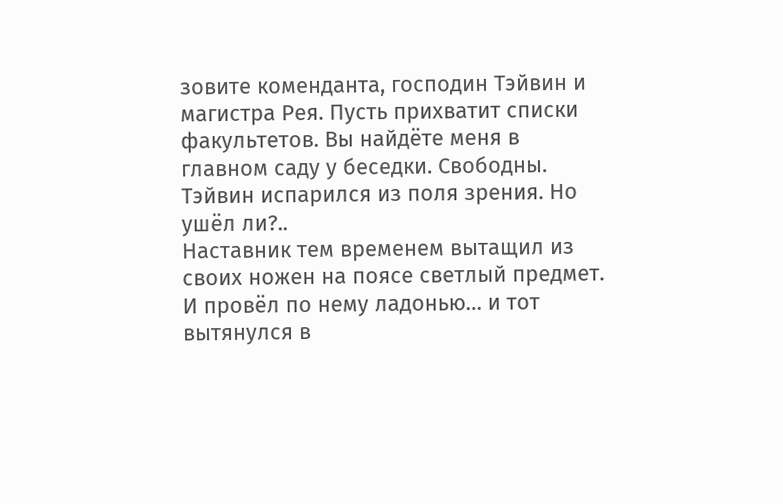зовите коменданта, господин Тэйвин и магистра Рея. Пусть прихватит списки факультетов. Вы найдёте меня в главном саду у беседки. Свободны.
Тэйвин испарился из поля зрения. Но ушёл ли?..
Наставник тем временем вытащил из своих ножен на поясе светлый предмет. И провёл по нему ладонью… и тот вытянулся в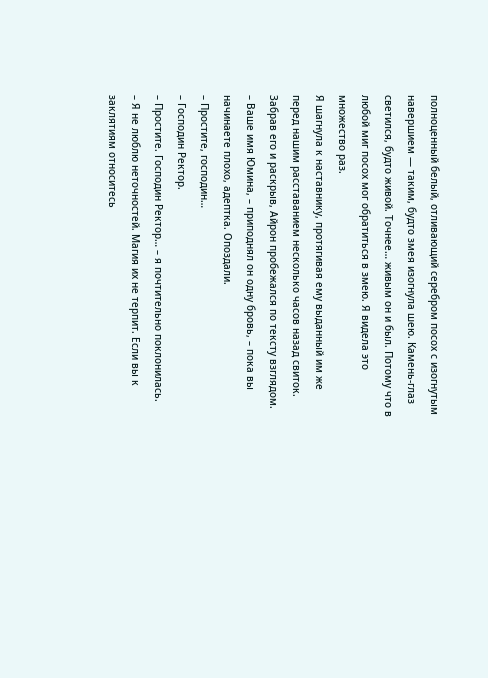полноценный белый, отливающий серебром посох с изогнутым навершием — таким, будто змея изогнула шею. Камень-глаз светился, будто живой. Точнее… живым он и был. Потому что в любой миг посох мог обратиться в змею. Я видела это множество раз.
Я шагнула к наставнику, протягивая ему выданный им же перед нашим расставанием несколько часов назад свиток. Забрав его и раскрыв, Айрон пробежался по тексту взглядом.
– Ваше имя Юмина, – приподнял он одну бровь, – пока вы начинаете плохо, адептка. Опоздали.
– Простите, господин…
– Господин Ректор.
– Простите. Господин Ректор… – я почтительно поклонилась.
– Я не люблю неточностей. Магия их не терпит. Если вы к заклятиям относитесь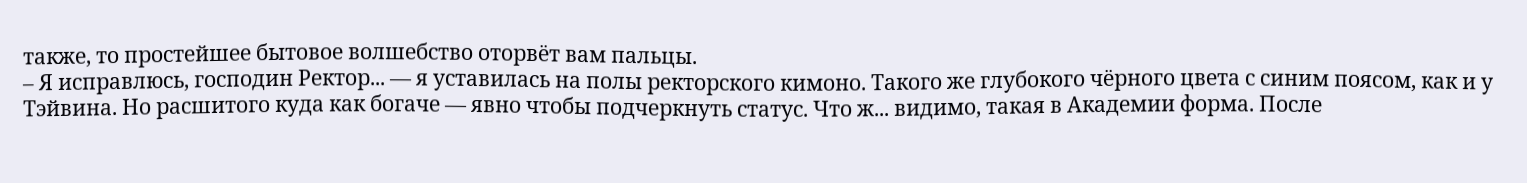также, то простейшее бытовое волшебство оторвёт вам пальцы.
– Я исправлюсь, господин Ректор... — я уставилась на полы ректорского кимоно. Такого же глубокого чёрного цвета с синим поясом, как и у Тэйвина. Но расшитого куда как богаче — явно чтобы подчеркнуть статус. Что ж... видимо, такая в Академии форма. После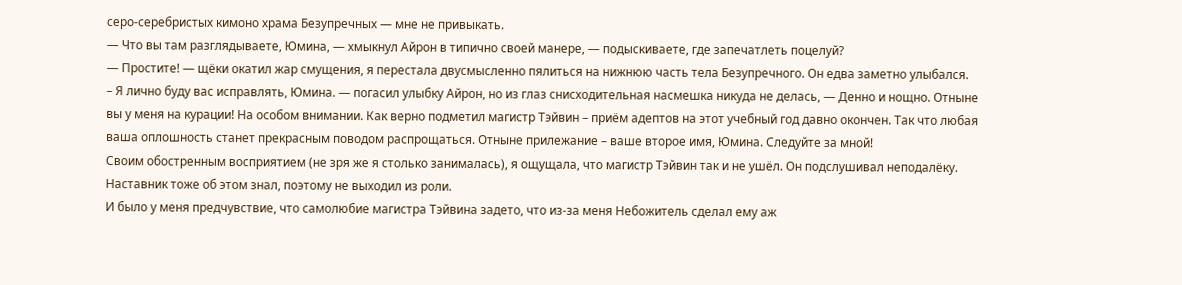серо-серебристых кимоно храма Безупречных — мне не привыкать.
— Что вы там разглядываете, Юмина, — хмыкнул Айрон в типично своей манере, — подыскиваете, где запечатлеть поцелуй?
— Простите! — щёки окатил жар смущения, я перестала двусмысленно пялиться на нижнюю часть тела Безупречного. Он едва заметно улыбался.
– Я лично буду вас исправлять, Юмина. — погасил улыбку Айрон, но из глаз снисходительная насмешка никуда не делась, — Денно и нощно. Отныне вы у меня на курации! На особом внимании. Как верно подметил магистр Тэйвин – приём адептов на этот учебный год давно окончен. Так что любая ваша оплошность станет прекрасным поводом распрощаться. Отныне прилежание – ваше второе имя, Юмина. Следуйте за мной!
Своим обостренным восприятием (не зря же я столько занималась), я ощущала, что магистр Тэйвин так и не ушёл. Он подслушивал неподалёку. Наставник тоже об этом знал, поэтому не выходил из роли.
И было у меня предчувствие, что самолюбие магистра Тэйвина задето, что из-за меня Небожитель сделал ему аж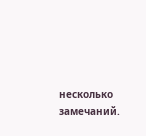несколько замечаний.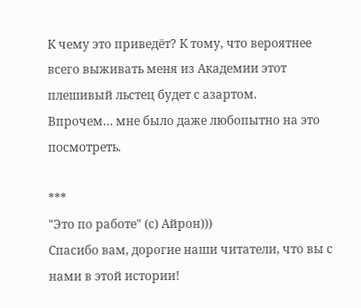К чему это приведёт? К тому, что вероятнее всего выживать меня из Академии этот плешивый льстец будет с азартом.
Впрочем… мне было даже любопытно на это посмотреть.

***
"Это по работе" (с) Айрон)))
Спасибо вам, дорогие наши читатели, что вы с нами в этой истории!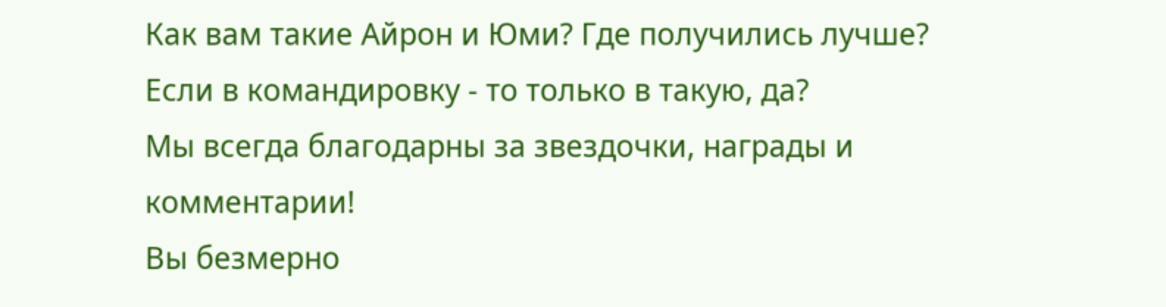Как вам такие Айрон и Юми? Где получились лучше?
Если в командировку - то только в такую, да?
Мы всегда благодарны за звездочки, награды и комментарии!
Вы безмерно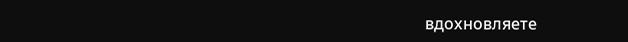вдохновляете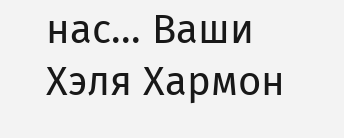нас... Ваши Хэля Хармон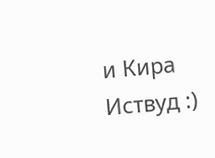и Кира Иствуд :)